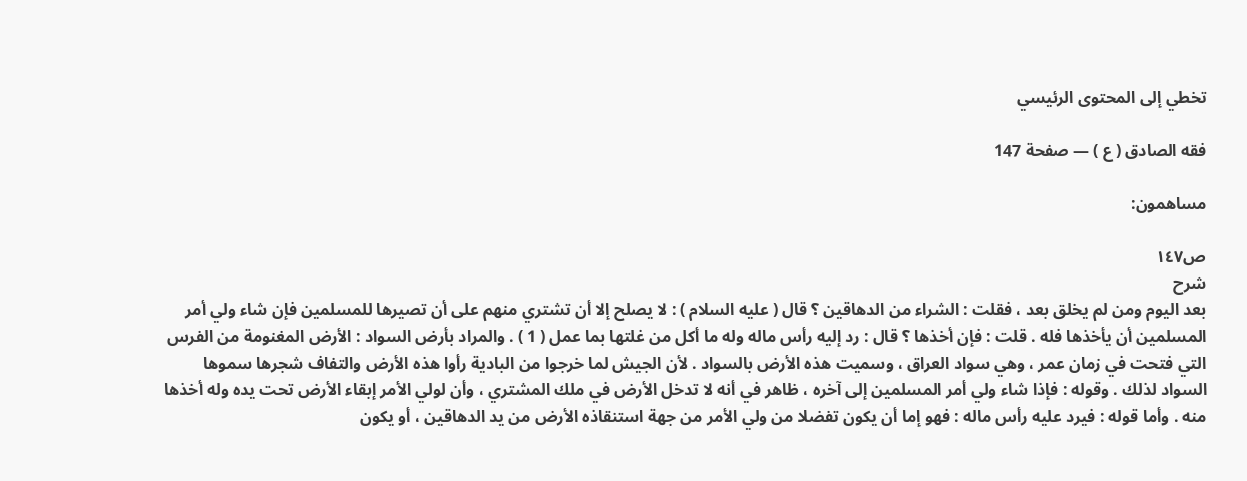تخطي إلى المحتوى الرئيسي

فقه الصادق ( ع ) — صفحة 147

مساهمون:

ص١٤٧
شرح
بعد اليوم ومن لم يخلق بعد ، فقلت : الشراء من الدهاقين ؟ قال ( عليه السلام ) : لا يصلح إلا أن تشتري منهم على أن تصيرها للمسلمين فإن شاء ولي أمر المسلمين أن يأخذها فله . قلت : فإن أخذها ؟ قال : رد إليه رأس ماله وله ما أكل من غلتها بما عمل ( 1 ) . والمراد بأرض السواد : الأرض المغنومة من الفرس التي فتحت في زمان عمر ، وهي سواد العراق ، وسميت هذه الأرض بالسواد . لأن الجيش لما خرجوا من البادية رأوا هذه الأرض والتفاف شجرها سموها السواد لذلك . وقوله : فإذا شاء ولي أمر المسلمين إلى آخره ، ظاهر في أنه لا تدخل الأرض في ملك المشتري ، وأن لولي الأمر إبقاء الأرض تحت يده وله أخذها منه . وأما قوله : فيرد عليه رأس ماله : فهو إما أن يكون تفضلا من ولي الأمر من جهة استنقاذه الأرض من يد الدهاقين ، أو يكون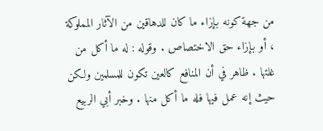من جهة كونه بإزاء ما كان للدهاقين من الآثار المملوكة ، أو بإزاء حق الاختصاص . وقوله : له ما أكل من غلتها . ظاهر في أن المنافع كالعين تكون للمسلمين ولكن حيث إنه عمل فيها فله ما أكل منها . وخبر أبي الربيع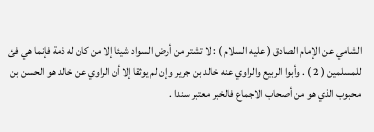الشامي عن الإمام الصادق ( عليه السلام ) : لا تشتر من أرض السواد شيئا إلا من كان له ذمة فإنما هي فئ للمسلمين ( 2 ) . وأبوا الربيع والراوي عنه خالد بن جرير وإن لم يوثقا إلا أن الراوي عن خالد هو الحسن بن محبوب الذي هو من أصحاب الاجماع فالخبر معتبر سندا .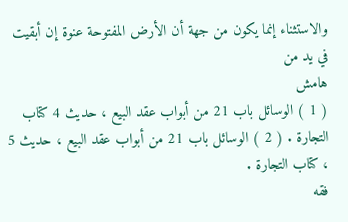والاستثناء إنما يكون من جهة أن الأرض المفتوحة عنوة إن أبقيت في يد من
هامش
( 1 ) الوسائل باب 21 من أبواب عقد البيع ، حديث 4 كتاب التجارة . ( 2 ) الوسائل باب 21 من أبواب عقد البيع ، حديث 5 ، كتاب التجارة .
فقه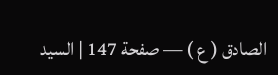الصادق ( ع ) — صفحة 147 | السيد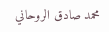محمد صادق الروحاني